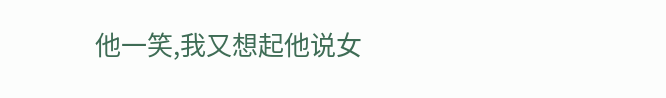他一笑,我又想起他说女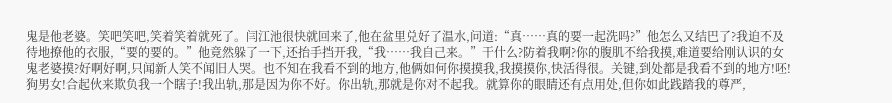鬼是他老婆。笑吧笑吧,笑着笑着就死了。闫江池很快就回来了,他在盆里兑好了温水,问道:“真……真的要一起洗吗?”他怎么又结巴了?我迫不及待地撩他的衣服,“要的要的。”他竟然躲了一下,还抬手挡开我,“我……我自己来。”干什么?防着我啊?你的腹肌不给我摸,难道要给刚认识的女鬼老婆摸?好啊好啊,只闻新人笑不闻旧人哭。也不知在我看不到的地方,他俩如何你摸摸我,我摸摸你,快活得很。关键,到处都是我看不到的地方!呸!狗男女!合起伙来欺负我一个瞎子!我出轨,那是因为你不好。你出轨,那就是你对不起我。就算你的眼睛还有点用处,但你如此践踏我的尊严,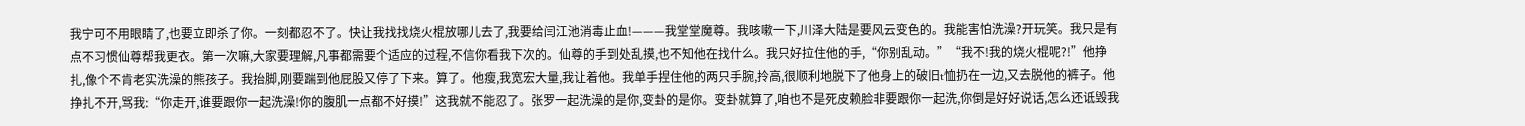我宁可不用眼睛了,也要立即杀了你。一刻都忍不了。快让我找找烧火棍放哪儿去了,我要给闫江池消毒止血!———我堂堂魔尊。我咳嗽一下,川泽大陆是要风云变色的。我能害怕洗澡?开玩笑。我只是有点不习惯仙尊帮我更衣。第一次嘛,大家要理解,凡事都需要个适应的过程,不信你看我下次的。仙尊的手到处乱摸,也不知他在找什么。我只好拉住他的手,“你别乱动。”“我不!我的烧火棍呢?!”他挣扎,像个不肯老实洗澡的熊孩子。我抬脚,刚要踹到他屁股又停了下来。算了。他瘦,我宽宏大量,我让着他。我单手捏住他的两只手腕,拎高,很顺利地脱下了他身上的破旧t恤扔在一边,又去脱他的裤子。他挣扎不开,骂我:“你走开,谁要跟你一起洗澡!你的腹肌一点都不好摸!”这我就不能忍了。张罗一起洗澡的是你,变卦的是你。变卦就算了,咱也不是死皮赖脸非要跟你一起洗,你倒是好好说话,怎么还诋毁我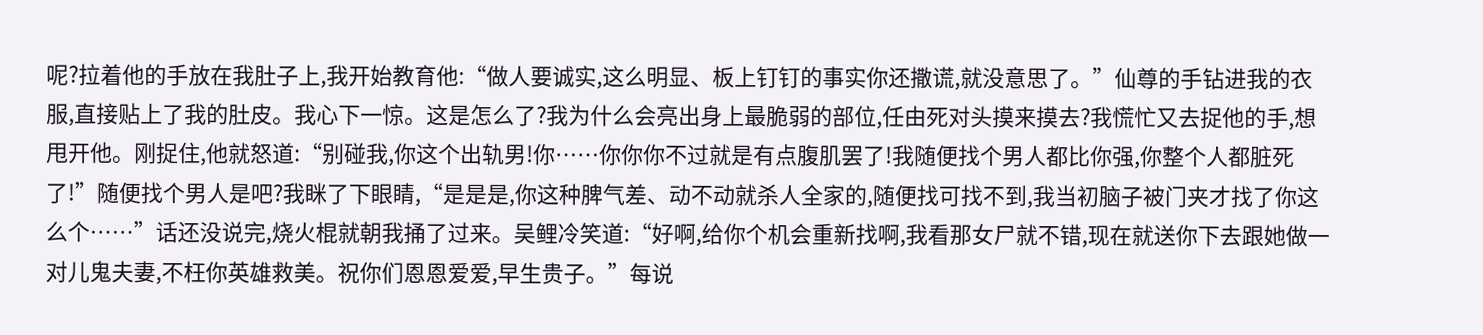呢?拉着他的手放在我肚子上,我开始教育他:“做人要诚实,这么明显、板上钉钉的事实你还撒谎,就没意思了。”仙尊的手钻进我的衣服,直接贴上了我的肚皮。我心下一惊。这是怎么了?我为什么会亮出身上最脆弱的部位,任由死对头摸来摸去?我慌忙又去捉他的手,想甩开他。刚捉住,他就怒道:“别碰我,你这个出轨男!你……你你你不过就是有点腹肌罢了!我随便找个男人都比你强,你整个人都脏死了!”随便找个男人是吧?我眯了下眼睛,“是是是,你这种脾气差、动不动就杀人全家的,随便找可找不到,我当初脑子被门夹才找了你这么个……”话还没说完,烧火棍就朝我捅了过来。吴鲤冷笑道:“好啊,给你个机会重新找啊,我看那女尸就不错,现在就送你下去跟她做一对儿鬼夫妻,不枉你英雄救美。祝你们恩恩爱爱,早生贵子。”每说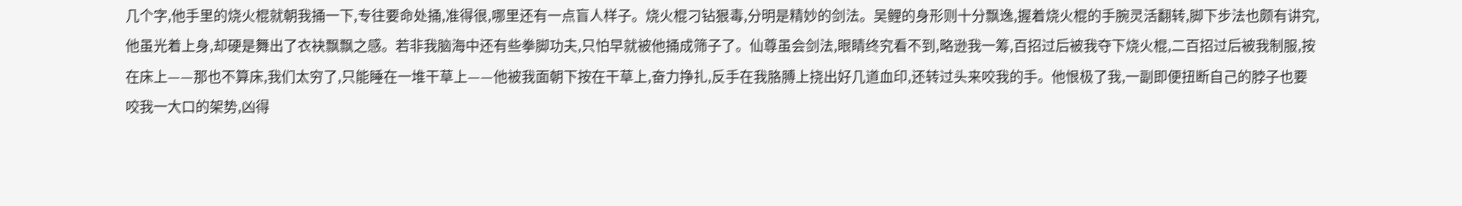几个字,他手里的烧火棍就朝我捅一下,专往要命处捅,准得很,哪里还有一点盲人样子。烧火棍刁钻狠毒,分明是精妙的剑法。吴鲤的身形则十分飘逸,握着烧火棍的手腕灵活翻转,脚下步法也颇有讲究,他虽光着上身,却硬是舞出了衣袂飘飘之感。若非我脑海中还有些拳脚功夫,只怕早就被他捅成筛子了。仙尊虽会剑法,眼睛终究看不到,略逊我一筹,百招过后被我夺下烧火棍,二百招过后被我制服,按在床上——那也不算床,我们太穷了,只能睡在一堆干草上——他被我面朝下按在干草上,奋力挣扎,反手在我胳膊上挠出好几道血印,还转过头来咬我的手。他恨极了我,一副即便扭断自己的脖子也要咬我一大口的架势,凶得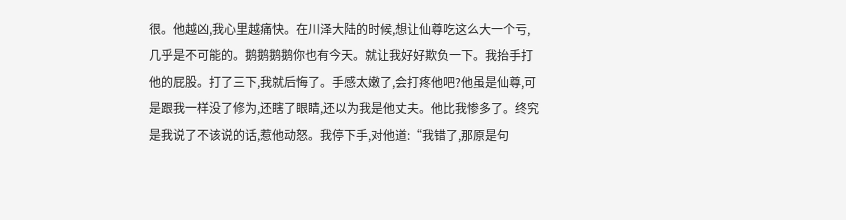很。他越凶,我心里越痛快。在川泽大陆的时候,想让仙尊吃这么大一个亏,几乎是不可能的。鹅鹅鹅鹅你也有今天。就让我好好欺负一下。我抬手打他的屁股。打了三下,我就后悔了。手感太嫩了,会打疼他吧?他虽是仙尊,可是跟我一样没了修为,还瞎了眼睛,还以为我是他丈夫。他比我惨多了。终究是我说了不该说的话,惹他动怒。我停下手,对他道:“我错了,那原是句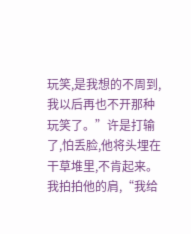玩笑,是我想的不周到,我以后再也不开那种玩笑了。”许是打输了,怕丢脸,他将头埋在干草堆里,不肯起来。我拍拍他的肩,“我给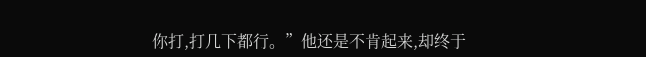你打,打几下都行。”他还是不肯起来,却终于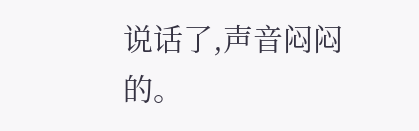说话了,声音闷闷的。